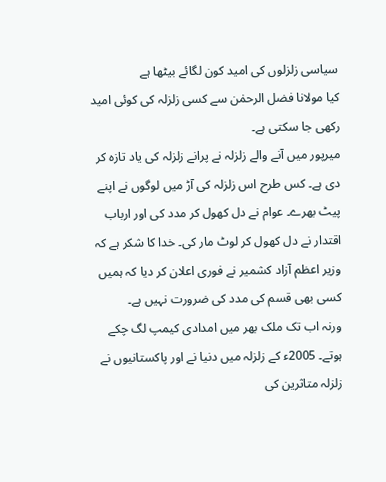سیاسی زلزلوں کی امید کون لگائے بیٹھا ہے
کیا مولانا فضل الرحمٰن سے کسی زلزلہ کی کوئی امید رکھی جا سکتی ہے۔
میرپور میں آنے والے زلزلہ نے پرانے زلزلہ کی یاد تازہ کر دی ہے۔ کس طرح اس زلزلہ کی آڑ میں لوگوں نے اپنے پیٹ بھرے۔ عوام نے دل کھول کر مدد کی اور ارباب اقتدار نے دل کھول کر لوٹ مار کی۔ خدا کا شکر ہے کہ وزیر اعظم آزاد کشمیر نے فوری اعلان کر دیا کہ ہمیں کسی بھی قسم کی مدد کی ضرورت نہیں ہے۔
ورنہ اب تک ملک بھر میں امدادی کیمپ لگ چکے ہوتے۔ 2005ء کے زلزلہ میں دنیا نے اور پاکستانیوں نے زلزلہ متاثرین کی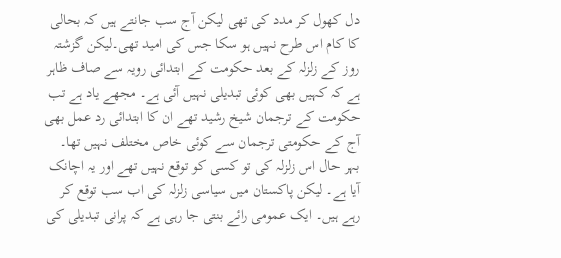دل کھول کر مدد کی تھی لیکن آج سب جانتے ہیں کہ بحالی کا کام اس طرح نہیں ہو سکا جس کی امید تھی۔لیکن گزشتہ روز کے زلزلہ کے بعد حکومت کے ابتدائی رویہ سے صاف ظاہر ہے کہ کہیں بھی کوئی تبدیلی نہیں آئی ہے۔ مجھے یاد ہے تب حکومت کے ترجمان شیخ رشید تھے ان کا ابتدائی رد عمل بھی آج کے حکومتی ترجمان سے کوئی خاص مختلف نہیں تھا۔
بہر حال اس زلزلہ کی تو کسی کو توقع نہیں تھے اور یہ اچانک آیا ہے۔ لیکن پاکستان میں سیاسی زلزلہ کی اب سب توقع کر رہے ہیں۔ ایک عمومی رائے بنتی جا رہی ہے کہ پرانی تبدیلی کی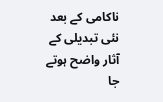ناکامی کے بعد نئی تبدیلی کے آثار واضح ہوتے جا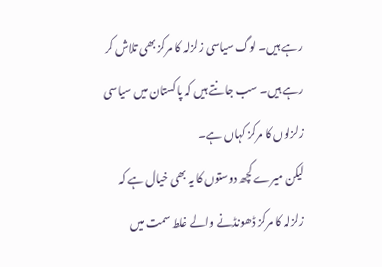رہے ہیں۔ لوگ سیاسی زلزلہ کا مرکز بھی تلاش کر رہے ہیں۔ سب جانتے ہیں کہ پاکستان میں سیاسی زلزلوں کا مرکز کہاں ہے۔
لیکن میرے کچھ دوستوں کا یہ بھی خیال ہے کہ زلزلہ کا مرکز ڈھونڈنے والے غلط سمت میں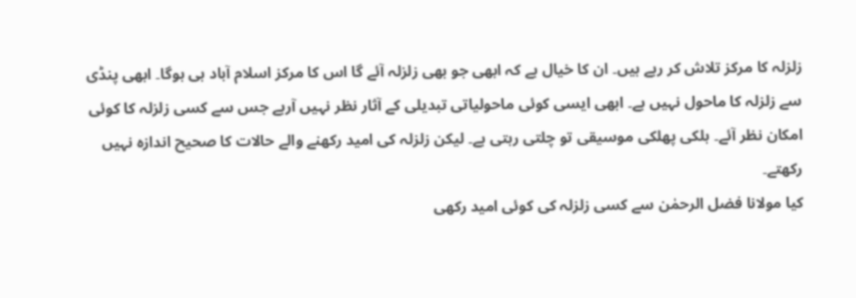زلزلہ کا مرکز تلاش کر رہے ہیں۔ ان کا خیال ہے کہ ابھی جو بھی زلزلہ آئے گا اس کا مرکز اسلام آباد ہی ہوگا۔ ابھی پنڈی سے زلزلہ کا ماحول نہیں ہے۔ ابھی ایسی کوئی ماحولیاتی تبدیلی کے آثار نظر نہیں آرہے جس سے کسی زلزلہ کا کوئی امکان نظر آئے۔ ہلکی پھلکی موسیقی تو چلتی رہتی ہے۔ لیکن زلزلہ کی امید رکھنے والے حالات کا صحیح اندازہ نہیں رکھتے۔
کیا مولانا فضل الرحمٰن سے کسی زلزلہ کی کوئی امید رکھی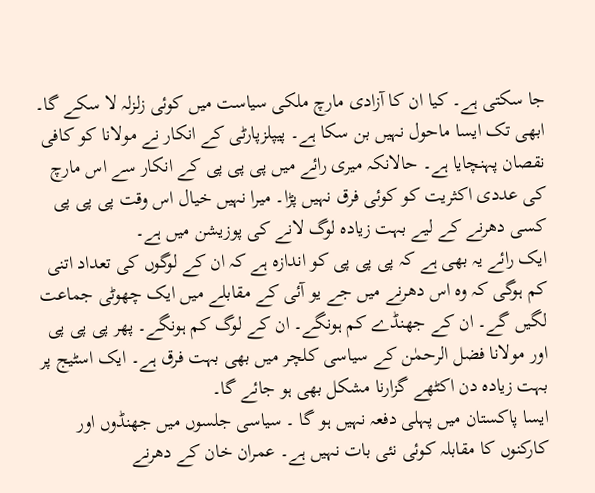جا سکتی ہے۔ کیا ان کا آزادی مارچ ملکی سیاست میں کوئی زلزلہ لا سکے گا۔ ابھی تک ایسا ماحول نہیں بن سکا ہے۔ پیپلزپارٹی کے انکار نے مولانا کو کافی نقصان پہنچایا ہے۔ حالانکہ میری رائے میں پی پی پی کے انکار سے اس مارچ کی عددی اکثریت کو کوئی فرق نہیں پڑا۔ میرا نہیں خیال اس وقت پی پی پی کسی دھرنے کے لیے بہت زیادہ لوگ لانے کی پوزیشن میں ہے۔
ایک رائے یہ بھی ہے کہ پی پی پی کو اندازہ ہے کہ ان کے لوگوں کی تعداد اتنی کم ہوگی کہ وہ اس دھرنے میں جے یو آئی کے مقابلے میں ایک چھوٹی جماعت لگیں گے۔ ان کے جھنڈے کم ہونگے۔ ان کے لوگ کم ہونگے۔ پھر پی پی پی اور مولانا فضل الرحمٰن کے سیاسی کلچر میں بھی بہت فرق ہے۔ ایک اسٹیج پر بہت زیادہ دن اکٹھے گزارنا مشکل بھی ہو جائے گا۔
ایسا پاکستان میں پہلی دفعہ نہیں ہو گا ۔ سیاسی جلسوں میں جھنڈوں اور کارکنوں کا مقابلہ کوئی نئی بات نہیں ہے۔ عمران خان کے دھرنے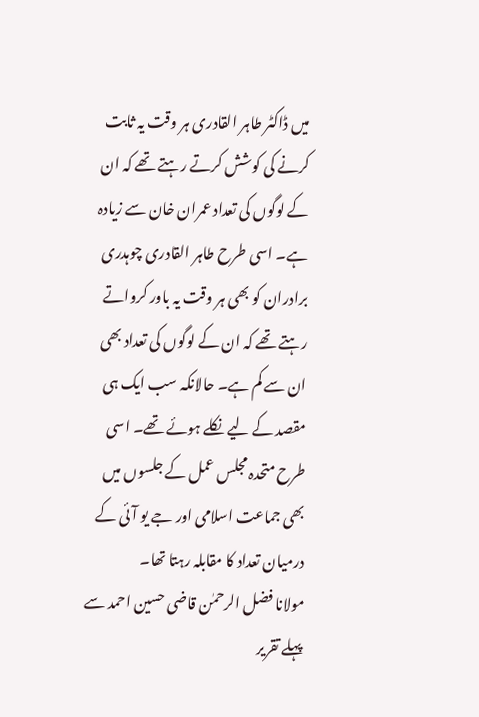میں ڈاکٹر طاہر القادری ہر وقت یہ ثابت کرنے کی کوشش کرتے رہتے تھے کہ ان کے لوگوں کی تعداد عمران خان سے زیادہ ہے۔ اسی طرح طاہر القادری چوہدری برادران کو بھی ہر وقت یہ باور کرواتے رہتے تھے کہ ان کے لوگوں کی تعداد بھی ان سے کم ہے۔ حالانکہ سب ایک ہی مقصد کے لیے نکلے ہوئے تھے۔ اسی طرح متحدہ مجلس عمل کے جلسوں میں بھی جماعت اسلامی اور جے یو آئی کے درمیان تعداد کا مقابلہ رہتا تھا۔
مولانا فضل الرحمٰن قاضی حسین احمد سے پہلے تقریر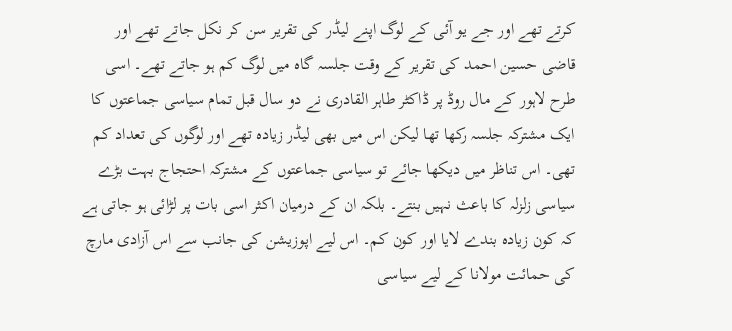کرتے تھے اور جے یو آئی کے لوگ اپنے لیڈر کی تقریر سن کر نکل جاتے تھے اور قاضی حسین احمد کی تقریر کے وقت جلسہ گاہ میں لوگ کم ہو جاتے تھے۔ اسی طرح لاہور کے مال روڈ پر ڈاکٹر طاہر القادری نے دو سال قبل تمام سیاسی جماعتوں کا ایک مشترکہ جلسہ رکھا تھا لیکن اس میں بھی لیڈر زیادہ تھے اور لوگوں کی تعداد کم تھی۔ اس تناظر میں دیکھا جائے تو سیاسی جماعتوں کے مشترکہ احتجاج بہت بڑے سیاسی زلزلہ کا باعث نہیں بنتے۔ بلکہ ان کے درمیان اکثر اسی بات پر لڑائی ہو جاتی ہے کہ کون زیادہ بندے لایا اور کون کم۔ اس لیے اپوزیشن کی جانب سے اس آزادی مارچ کی حمائت مولانا کے لیے سیاسی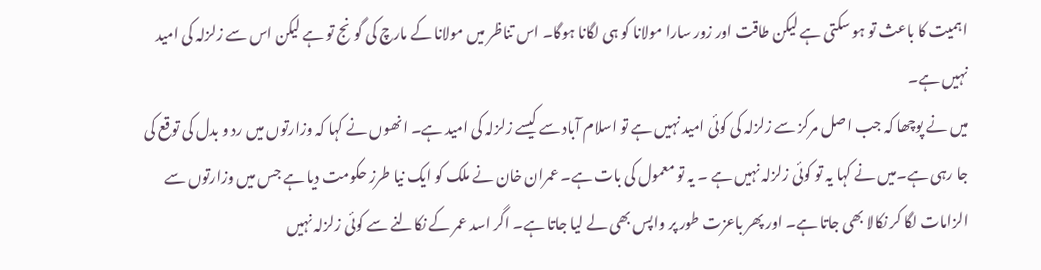اہمیت کا باعث تو ہو سکتی ہے لیکن طاقت اور زور سارا مولانا کو ہی لگانا ہوگا۔ اس تناظر میں مولانا کے مارچ کی گونج تو ہے لیکن اس سے زلزلہ کی امید نہیں ہے۔
میں نے پوچھا کہ جب اصل مرکز سے زلزلہ کی کوئی امید نہیں ہے تو اسلام آباد سے کیسے زلزلہ کی امید ہے۔ انھوں نے کہا کہ وزارتوں میں رد و بدل کی توقع کی جا رہی ہے۔میں نے کہا یہ تو کوئی زلزلہ نہیں ہے ۔ یہ تو معمول کی بات ہے۔ عمران خان نے ملک کو ایک نیا طرز حکومت دیا ہے جس میں وزارتوں سے الزامات لگا کر نکالا بھی جاتا ہے۔ اور پھر باعزت طور پر واپس بھی لے لیا جاتا ہے۔ اگر اسد عمر کے نکالنے سے کوئی زلزلہ نہیں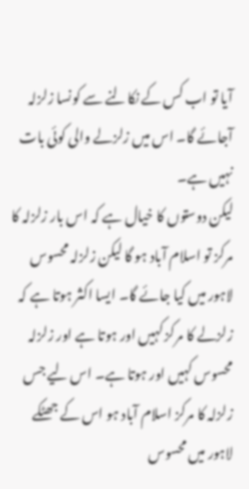آیا تو اب کس کے نکالنے سے کونسا زلزلہ آجائے گا۔ اس میں زلزلے والی کوئی بات نہیں ہے۔
لیکن دوستوں کا خیال ہے کہ اس بار زلزلہ کا مرکز تو اسلام آباد ہو گا لیکن زلزلہ محسوس لاہور میں کیا جائے گا۔ ایسا اکثر ہوتا ہے کہ زلزلے کا مرکز کہیں اور ہوتا ہے اور زلزلہ محسوس کہیں اور ہوتا ہے۔ اس لیے جس زلزلہ کا مرکز اسلام آباد ہو اس کے جھٹکے لاہور میں محسوس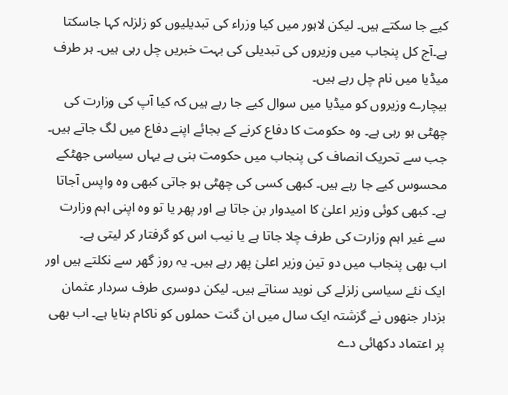کیے جا سکتے ہیں۔ لیکن لاہور میں کیا وزراء کی تبدیلیوں کو زلزلہ کہا جاسکتا ہے۔آج کل پنجاب میں وزیروں کی تبدیلی کی بہت خبریں چل رہی ہیں۔ ہر طرف میڈیا میں نام چل رہے ہیں۔
بیچارے وزیروں کو میڈیا میں سوال کیے جا رہے ہیں کہ کیا آپ کی وزارت کی چھٹی ہو رہی ہے۔ وہ حکومت کا دفاع کرنے کے بجائے اپنے دفاع میں لگ جاتے ہیں۔ جب سے تحریک انصاف کی پنجاب میں حکومت بنی ہے یہاں سیاسی جھٹکے محسوس کیے جا رہے ہیں۔ کبھی کسی کی چھٹی ہو جاتی کبھی وہ واپس آجاتا ہے۔ کبھی کوئی وزیر اعلیٰ کا امیدوار بن جاتا ہے اور پھر یا تو وہ اپنی اہم وزارت سے غیر اہم وزارت کی طرف چلا جاتا ہے یا نیب اس کو گرفتار کر لیتی ہے۔
اب بھی پنجاب میں دو تین وزیر اعلیٰ پھر رہے ہیں۔ یہ روز گھر سے نکلتے ہیں اور ایک نئے سیاسی زلزلے کی نوید سناتے ہیں۔ لیکن دوسری طرف سردار عثمان بزدار جنھوں نے گزشتہ ایک سال میں ان گنت حملوں کو ناکام بنایا ہے۔ اب بھی پر اعتماد دکھائی دے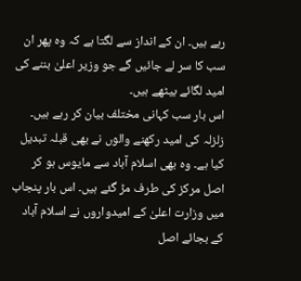رہے ہیں۔ ان کے انداز سے لگتا ہے کہ وہ پھر ان سب کا سر لے جائیں گے جو وزیر اعلیٰ بننے کی امید لگائے بیٹھے ہیں۔
اس بار سب کہانی مختلف بیان کر رہے ہیں۔ زلزلہ کی امید رکھنے والوں نے بھی قبلہ تبدیل کیا ہے۔ وہ بھی اسلام آباد سے مایوس ہو کر اصل مرکز کی طرف مڑ گئے ہیں۔ اس بار پنجاب میں وزارت اعلیٰ کے امیدواروں نے اسلام آباد کے بجائے اصل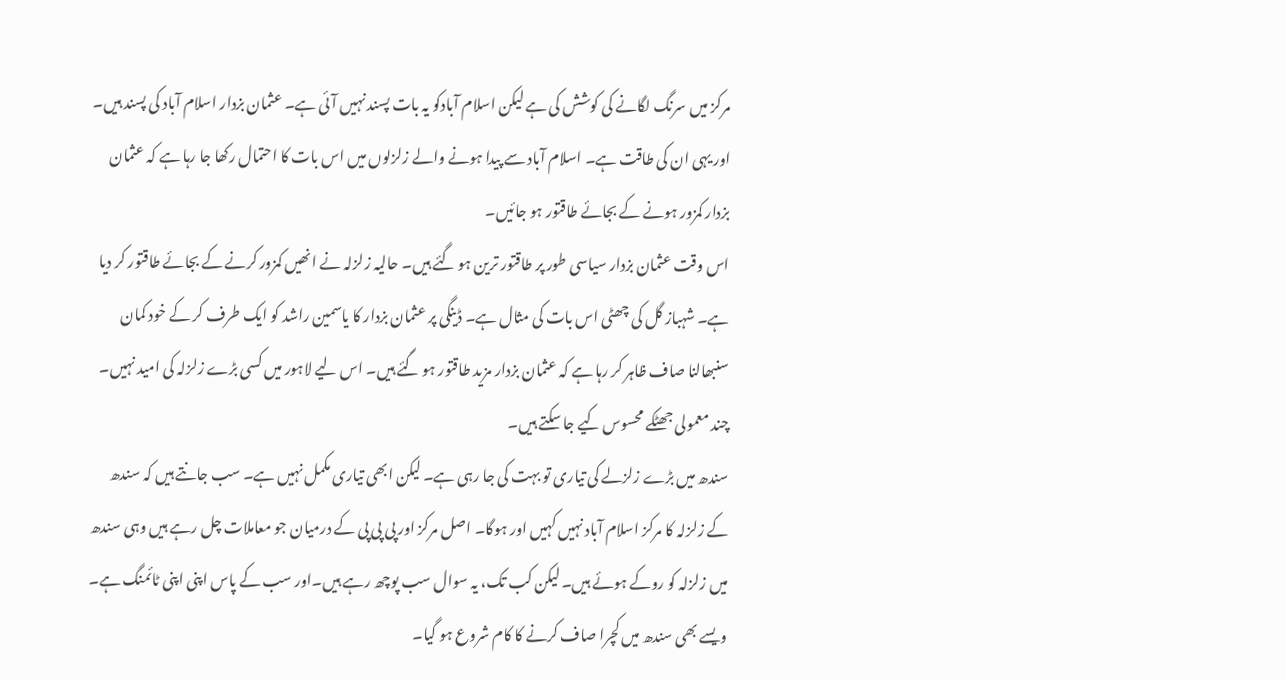مرکز میں سرنگ لگانے کی کوشش کی ہے لیکن اسلام آبادکو یہ بات پسند نہیں آئی ہے۔ عثمان بزدار اسلام آباد کی پسند ہیں۔ اور یہی ان کی طاقت ہے۔ اسلام آباد سے پیدا ہونے والے زلزلوں میں اس بات کا احتمال رکھا جا رہا ہے کہ عثمان بزدار کمزور ہونے کے بجائے طاقتور ہو جائیں۔
اس وقت عثمان بزدار سیاسی طور پر طاقتور ترین ہو گئے ہیں۔ حالیہ زلزلہ نے انھیں کمزور کرنے کے بجائے طاقتور کر دیا ہے۔ شہباز گل کی چھٹی اس بات کی مثال ہے۔ ڈینگی پر عثمان بزدار کا یاسمین راشد کو ایک طرف کر کے خود کمان سنبھالنا صاف ظاہر کر رہا ہے کہ عثمان بزدار مزید طاقتور ہو گئے ہیں۔ اس لیے لاہور میں کسی بڑے زلزلہ کی امید نہیں۔ چند معمولی جھٹکے محسوس کیے جا سکتے ہیں۔
سندھ میں بڑے زلزلے کی تیاری تو بہت کی جا رہی ہے۔ لیکن ابھی تیاری مکمل نہیں ہے۔ سب جانتے ہیں کہ سندھ کے زلزلہ کا مرکز اسلام آباد نہیں کہیں اور ہوگا۔ اصل مرکز اور پی پی پی کے درمیان جو معاملات چل رہے ہیں وہی سندھ میں زلزلہ کو روکے ہوئے ہیں۔ لیکن کب تک، یہ سوال سب پوچھ رہے ہیں۔اور سب کے پاس اپنی اپنی ٹائمنگ ہے۔ ویسے بھی سندھ میں کچرا صاف کرنے کا کام شروع ہو گیا۔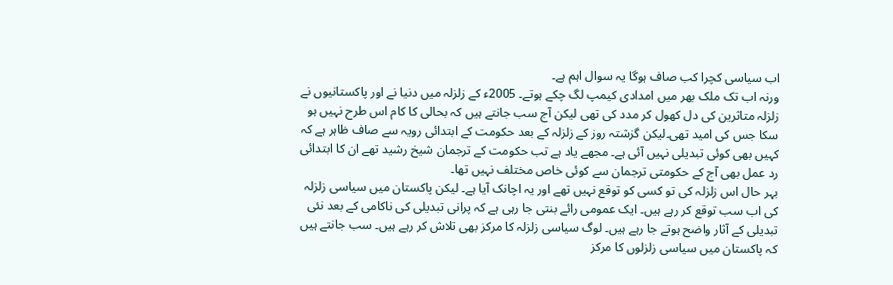اب سیاسی کچرا کب صاف ہوگا یہ سوال اہم ہے۔
ورنہ اب تک ملک بھر میں امدادی کیمپ لگ چکے ہوتے۔ 2005ء کے زلزلہ میں دنیا نے اور پاکستانیوں نے زلزلہ متاثرین کی دل کھول کر مدد کی تھی لیکن آج سب جانتے ہیں کہ بحالی کا کام اس طرح نہیں ہو سکا جس کی امید تھی۔لیکن گزشتہ روز کے زلزلہ کے بعد حکومت کے ابتدائی رویہ سے صاف ظاہر ہے کہ کہیں بھی کوئی تبدیلی نہیں آئی ہے۔ مجھے یاد ہے تب حکومت کے ترجمان شیخ رشید تھے ان کا ابتدائی رد عمل بھی آج کے حکومتی ترجمان سے کوئی خاص مختلف نہیں تھا۔
بہر حال اس زلزلہ کی تو کسی کو توقع نہیں تھے اور یہ اچانک آیا ہے۔ لیکن پاکستان میں سیاسی زلزلہ کی اب سب توقع کر رہے ہیں۔ ایک عمومی رائے بنتی جا رہی ہے کہ پرانی تبدیلی کی ناکامی کے بعد نئی تبدیلی کے آثار واضح ہوتے جا رہے ہیں۔ لوگ سیاسی زلزلہ کا مرکز بھی تلاش کر رہے ہیں۔ سب جانتے ہیں کہ پاکستان میں سیاسی زلزلوں کا مرکز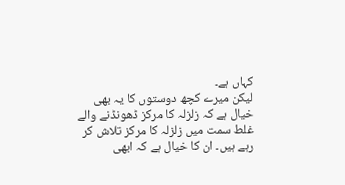کہاں ہے۔
لیکن میرے کچھ دوستوں کا یہ بھی خیال ہے کہ زلزلہ کا مرکز ڈھونڈنے والے غلط سمت میں زلزلہ کا مرکز تلاش کر رہے ہیں۔ ان کا خیال ہے کہ ابھی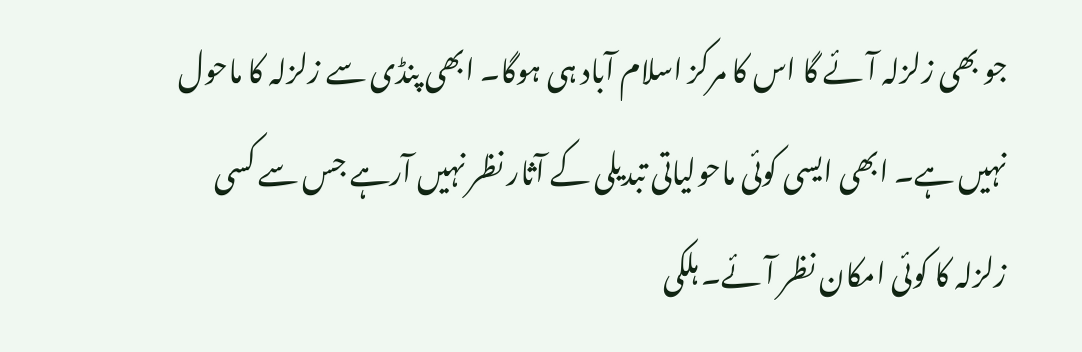جو بھی زلزلہ آئے گا اس کا مرکز اسلام آباد ہی ہوگا۔ ابھی پنڈی سے زلزلہ کا ماحول نہیں ہے۔ ابھی ایسی کوئی ماحولیاتی تبدیلی کے آثار نظر نہیں آرہے جس سے کسی زلزلہ کا کوئی امکان نظر آئے۔ ہلکی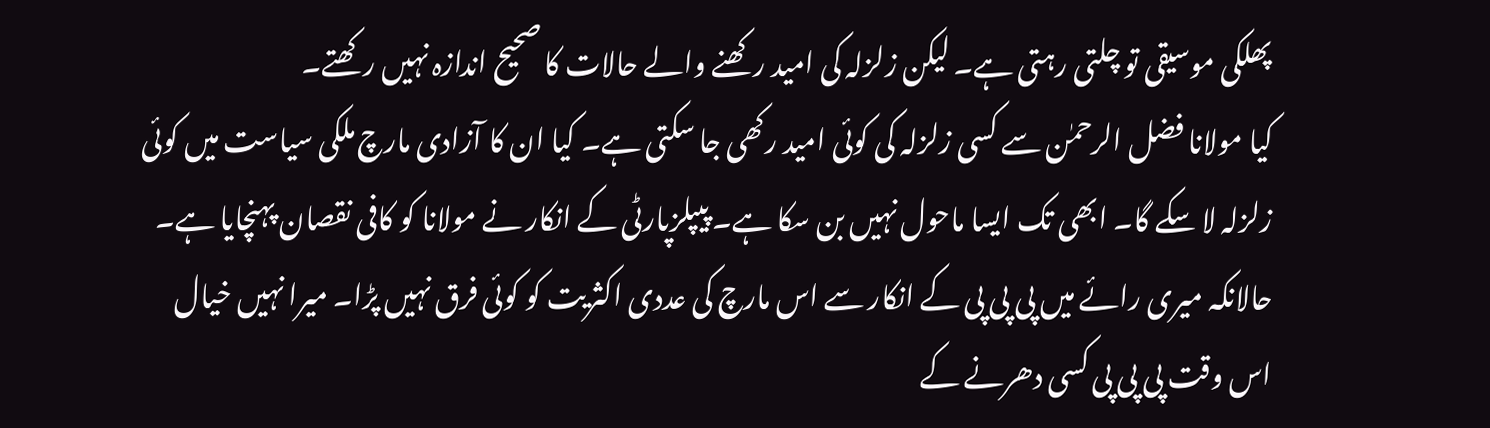پھلکی موسیقی تو چلتی رہتی ہے۔ لیکن زلزلہ کی امید رکھنے والے حالات کا صحیح اندازہ نہیں رکھتے۔
کیا مولانا فضل الرحمٰن سے کسی زلزلہ کی کوئی امید رکھی جا سکتی ہے۔ کیا ان کا آزادی مارچ ملکی سیاست میں کوئی زلزلہ لا سکے گا۔ ابھی تک ایسا ماحول نہیں بن سکا ہے۔ پیپلزپارٹی کے انکار نے مولانا کو کافی نقصان پہنچایا ہے۔ حالانکہ میری رائے میں پی پی پی کے انکار سے اس مارچ کی عددی اکثریت کو کوئی فرق نہیں پڑا۔ میرا نہیں خیال اس وقت پی پی پی کسی دھرنے کے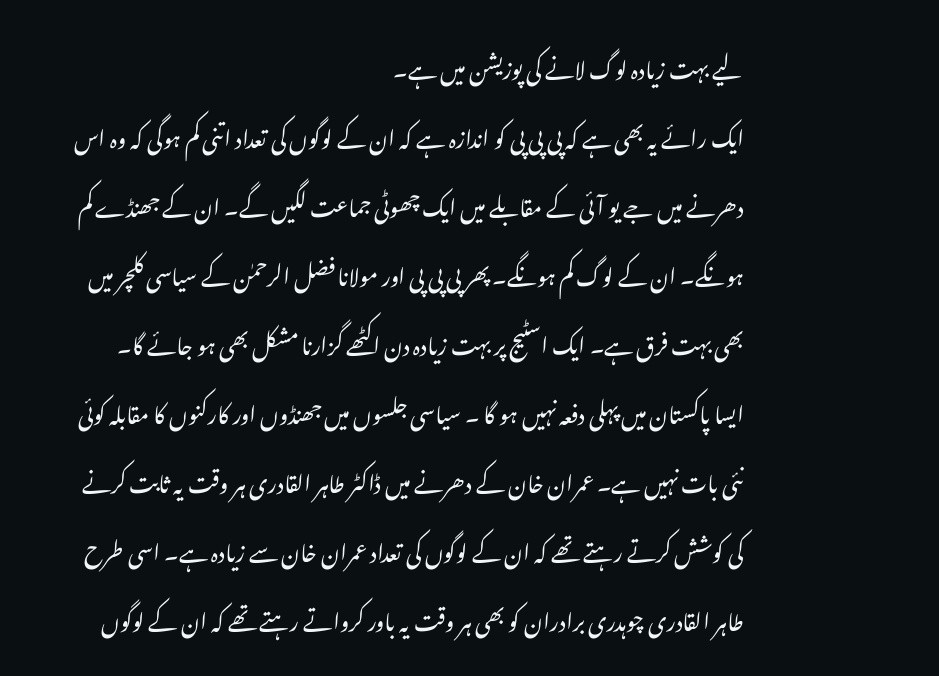لیے بہت زیادہ لوگ لانے کی پوزیشن میں ہے۔
ایک رائے یہ بھی ہے کہ پی پی پی کو اندازہ ہے کہ ان کے لوگوں کی تعداد اتنی کم ہوگی کہ وہ اس دھرنے میں جے یو آئی کے مقابلے میں ایک چھوٹی جماعت لگیں گے۔ ان کے جھنڈے کم ہونگے۔ ان کے لوگ کم ہونگے۔ پھر پی پی پی اور مولانا فضل الرحمٰن کے سیاسی کلچر میں بھی بہت فرق ہے۔ ایک اسٹیج پر بہت زیادہ دن اکٹھے گزارنا مشکل بھی ہو جائے گا۔
ایسا پاکستان میں پہلی دفعہ نہیں ہو گا ۔ سیاسی جلسوں میں جھنڈوں اور کارکنوں کا مقابلہ کوئی نئی بات نہیں ہے۔ عمران خان کے دھرنے میں ڈاکٹر طاہر القادری ہر وقت یہ ثابت کرنے کی کوشش کرتے رہتے تھے کہ ان کے لوگوں کی تعداد عمران خان سے زیادہ ہے۔ اسی طرح طاہر القادری چوہدری برادران کو بھی ہر وقت یہ باور کرواتے رہتے تھے کہ ان کے لوگوں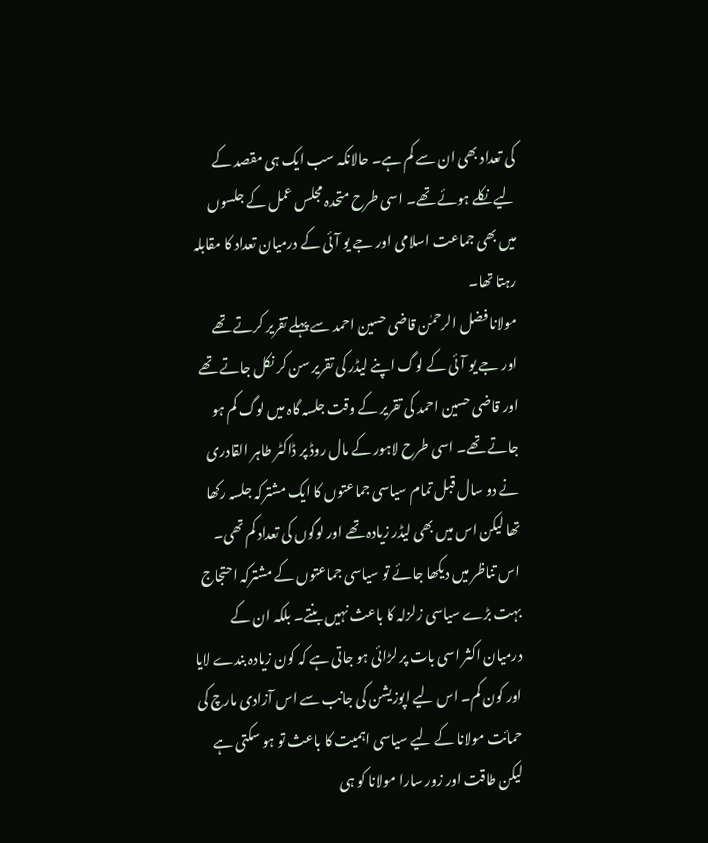کی تعداد بھی ان سے کم ہے۔ حالانکہ سب ایک ہی مقصد کے لیے نکلے ہوئے تھے۔ اسی طرح متحدہ مجلس عمل کے جلسوں میں بھی جماعت اسلامی اور جے یو آئی کے درمیان تعداد کا مقابلہ رہتا تھا۔
مولانا فضل الرحمٰن قاضی حسین احمد سے پہلے تقریر کرتے تھے اور جے یو آئی کے لوگ اپنے لیڈر کی تقریر سن کر نکل جاتے تھے اور قاضی حسین احمد کی تقریر کے وقت جلسہ گاہ میں لوگ کم ہو جاتے تھے۔ اسی طرح لاہور کے مال روڈ پر ڈاکٹر طاہر القادری نے دو سال قبل تمام سیاسی جماعتوں کا ایک مشترکہ جلسہ رکھا تھا لیکن اس میں بھی لیڈر زیادہ تھے اور لوگوں کی تعداد کم تھی۔ اس تناظر میں دیکھا جائے تو سیاسی جماعتوں کے مشترکہ احتجاج بہت بڑے سیاسی زلزلہ کا باعث نہیں بنتے۔ بلکہ ان کے درمیان اکثر اسی بات پر لڑائی ہو جاتی ہے کہ کون زیادہ بندے لایا اور کون کم۔ اس لیے اپوزیشن کی جانب سے اس آزادی مارچ کی حمائت مولانا کے لیے سیاسی اہمیت کا باعث تو ہو سکتی ہے لیکن طاقت اور زور سارا مولانا کو ہی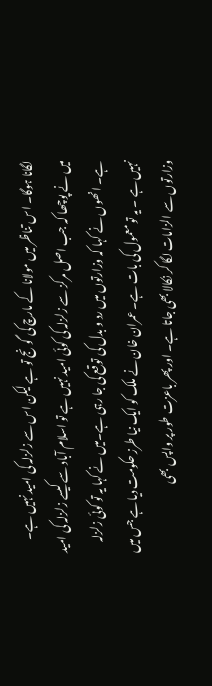لگانا ہوگا۔ اس تناظر میں مولانا کے مارچ کی گونج تو ہے لیکن اس سے زلزلہ کی امید نہیں ہے۔
میں نے پوچھا کہ جب اصل مرکز سے زلزلہ کی کوئی امید نہیں ہے تو اسلام آباد سے کیسے زلزلہ کی امید ہے۔ انھوں نے کہا کہ وزارتوں میں رد و بدل کی توقع کی جا رہی ہے۔میں نے کہا یہ تو کوئی زلزلہ نہیں ہے ۔ یہ تو معمول کی بات ہے۔ عمران خان نے ملک کو ایک نیا طرز حکومت دیا ہے جس میں وزارتوں سے الزامات لگا کر نکالا بھی جاتا ہے۔ اور پھر باعزت طور پر واپس بھی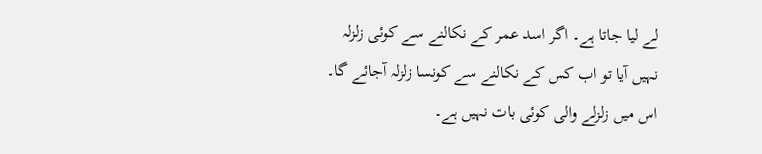لے لیا جاتا ہے۔ اگر اسد عمر کے نکالنے سے کوئی زلزلہ نہیں آیا تو اب کس کے نکالنے سے کونسا زلزلہ آجائے گا۔ اس میں زلزلے والی کوئی بات نہیں ہے۔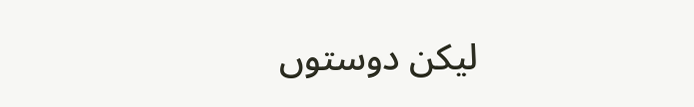لیکن دوستوں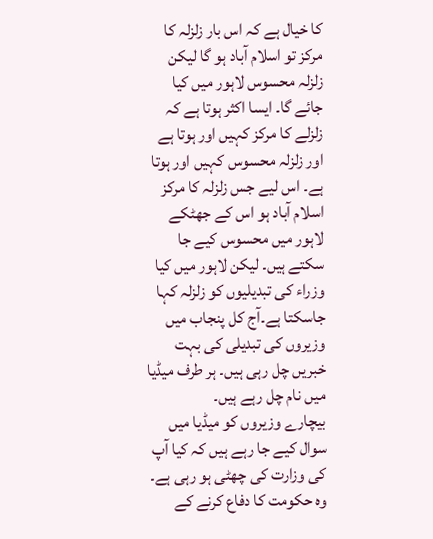کا خیال ہے کہ اس بار زلزلہ کا مرکز تو اسلام آباد ہو گا لیکن زلزلہ محسوس لاہور میں کیا جائے گا۔ ایسا اکثر ہوتا ہے کہ زلزلے کا مرکز کہیں اور ہوتا ہے اور زلزلہ محسوس کہیں اور ہوتا ہے۔ اس لیے جس زلزلہ کا مرکز اسلام آباد ہو اس کے جھٹکے لاہور میں محسوس کیے جا سکتے ہیں۔ لیکن لاہور میں کیا وزراء کی تبدیلیوں کو زلزلہ کہا جاسکتا ہے۔آج کل پنجاب میں وزیروں کی تبدیلی کی بہت خبریں چل رہی ہیں۔ ہر طرف میڈیا میں نام چل رہے ہیں۔
بیچارے وزیروں کو میڈیا میں سوال کیے جا رہے ہیں کہ کیا آپ کی وزارت کی چھٹی ہو رہی ہے۔ وہ حکومت کا دفاع کرنے کے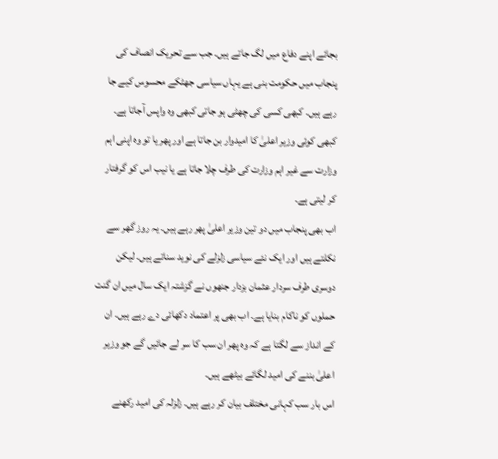بجائے اپنے دفاع میں لگ جاتے ہیں۔ جب سے تحریک انصاف کی پنجاب میں حکومت بنی ہے یہاں سیاسی جھٹکے محسوس کیے جا رہے ہیں۔ کبھی کسی کی چھٹی ہو جاتی کبھی وہ واپس آجاتا ہے۔ کبھی کوئی وزیر اعلیٰ کا امیدوار بن جاتا ہے اور پھر یا تو وہ اپنی اہم وزارت سے غیر اہم وزارت کی طرف چلا جاتا ہے یا نیب اس کو گرفتار کر لیتی ہے۔
اب بھی پنجاب میں دو تین وزیر اعلیٰ پھر رہے ہیں۔ یہ روز گھر سے نکلتے ہیں اور ایک نئے سیاسی زلزلے کی نوید سناتے ہیں۔ لیکن دوسری طرف سردار عثمان بزدار جنھوں نے گزشتہ ایک سال میں ان گنت حملوں کو ناکام بنایا ہے۔ اب بھی پر اعتماد دکھائی دے رہے ہیں۔ ان کے انداز سے لگتا ہے کہ وہ پھر ان سب کا سر لے جائیں گے جو وزیر اعلیٰ بننے کی امید لگائے بیٹھے ہیں۔
اس بار سب کہانی مختلف بیان کر رہے ہیں۔ زلزلہ کی امید رکھنے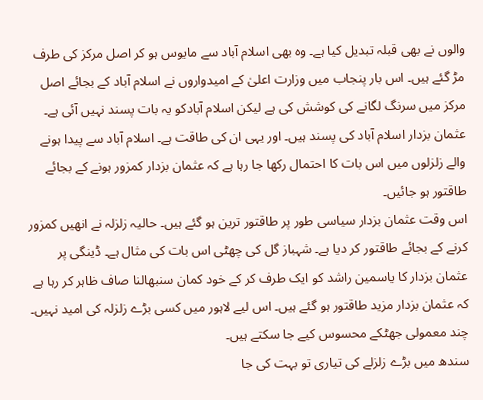والوں نے بھی قبلہ تبدیل کیا ہے۔ وہ بھی اسلام آباد سے مایوس ہو کر اصل مرکز کی طرف مڑ گئے ہیں۔ اس بار پنجاب میں وزارت اعلیٰ کے امیدواروں نے اسلام آباد کے بجائے اصل مرکز میں سرنگ لگانے کی کوشش کی ہے لیکن اسلام آبادکو یہ بات پسند نہیں آئی ہے۔ عثمان بزدار اسلام آباد کی پسند ہیں۔ اور یہی ان کی طاقت ہے۔ اسلام آباد سے پیدا ہونے والے زلزلوں میں اس بات کا احتمال رکھا جا رہا ہے کہ عثمان بزدار کمزور ہونے کے بجائے طاقتور ہو جائیں۔
اس وقت عثمان بزدار سیاسی طور پر طاقتور ترین ہو گئے ہیں۔ حالیہ زلزلہ نے انھیں کمزور کرنے کے بجائے طاقتور کر دیا ہے۔ شہباز گل کی چھٹی اس بات کی مثال ہے۔ ڈینگی پر عثمان بزدار کا یاسمین راشد کو ایک طرف کر کے خود کمان سنبھالنا صاف ظاہر کر رہا ہے کہ عثمان بزدار مزید طاقتور ہو گئے ہیں۔ اس لیے لاہور میں کسی بڑے زلزلہ کی امید نہیں۔ چند معمولی جھٹکے محسوس کیے جا سکتے ہیں۔
سندھ میں بڑے زلزلے کی تیاری تو بہت کی جا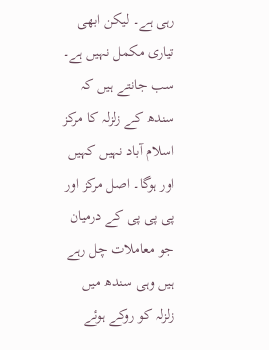رہی ہے۔ لیکن ابھی تیاری مکمل نہیں ہے۔ سب جانتے ہیں کہ سندھ کے زلزلہ کا مرکز اسلام آباد نہیں کہیں اور ہوگا۔ اصل مرکز اور پی پی پی کے درمیان جو معاملات چل رہے ہیں وہی سندھ میں زلزلہ کو روکے ہوئے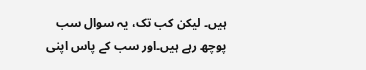ہیں۔ لیکن کب تک، یہ سوال سب پوچھ رہے ہیں۔اور سب کے پاس اپنی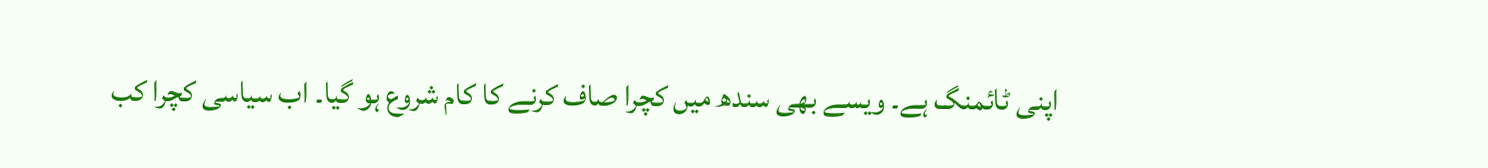اپنی ٹائمنگ ہے۔ ویسے بھی سندھ میں کچرا صاف کرنے کا کام شروع ہو گیا۔ اب سیاسی کچرا کب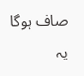صاف ہوگا یہ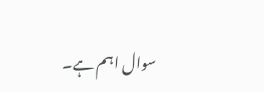سوال اہم ہے۔